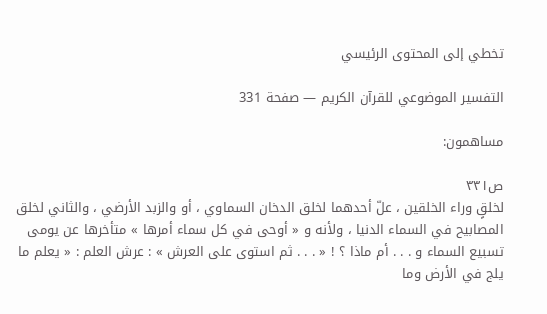تخطي إلى المحتوى الرئيسي

التفسير الموضوعي للقرآن الكريم — صفحة 331

مساهمون:

ص٣٣١
لخلقٍ وراء الخلقين ، علّ أحدهما لخلق الدخان السماوي ، أو والزبد الأرضي ، والثاني لخلق المصابيح في السماء الدنيا ، ولأنه و « أوحى في كل سماء أمرها » متأخرها عن يومى تسبيع السماء و . . . أم ماذا ؟ ! « . . . ثم استوى على العرش » : عرش العلم : « يعلم ما يلج في الأرض وما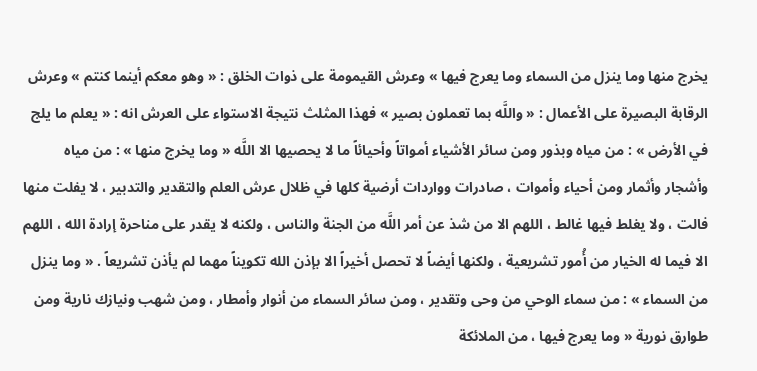يخرج منها وما ينزل من السماء وما يعرج فيها » وعرش القيمومة على ذوات الخلق : « وهو معكم أينما كنتم » وعرش الرقابة البصيرة على الأعمال : « واللَّه بما تعملون بصير » فهذا المثلث نتيجة الاستواء على العرش انه : « يعلم ما يلج في الأرض » : من مياه وبذور ومن سائر الأشياء أمواتاً وأحيائاً ما لا يحصيها الا اللَّه « وما يخرج منها » : من مياه وأشجار وأثمار ومن أحياء وأموات ، صادرات وواردات أرضية كلها في ظلال عرش العلم والتقدير والتدبير ، لا يفلت منها فالت ، ولا يغلط فيها غالط ، اللهم الا من شذ عن أمر اللَّه من الجنة والناس ، ولكنه لا يقدر على مناحرة إرادة الله ، اللهم الا فيما له الخيار من أُمور تشريعية ، ولكنها أيضاً لا تحصل أخيراً الا بإذن الله تكويناً مهما لم يأذن تشريعاً . « وما ينزل من السماء » : من سماء الوحي من وحى وتقدير ، ومن سائر السماء من أنوار وأمطار ، ومن شهب ونيازك نارية ومن طوارق نورية « وما يعرج فيها ، من الملائكة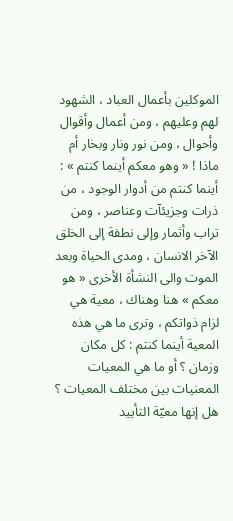الموكلين بأعمال العباد ، الشهود لهم وعليهم ، ومن أعمال وأقوال وأحوال ، ومن نور ونار وبخار أم ماذا ! « وهو معكم أينما كنتم » : أينما كنتم من أدوار الوجود ، من ذرات وجزيئآت وعناصر ، ومن تراب وأثمار وإلى نطفة إلى الخلق الآخر الانسان ، ومدى الحياة وبعد الموت والى النشأة الأخرى « هو معكم » هنا وهناك ، معية هي لزام ذواتكم ، وترى ما هي هذه المعية أينما كنتم : كل مكان وزمان ؟ أو ما هي المعيات المعنيات بين مختلف المعيات ؟ هل إنها معيّة التأييد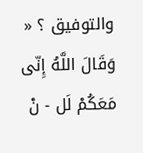والتوفيق ؟ « وَقَالَ اللَّهُ إِنّى مَعَكُمْ لَل - نْ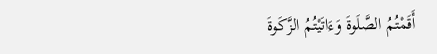أَقَمْتُمُ الصَّلَوةَ وَءَاتَيْتُمُ الزَّكَوةَ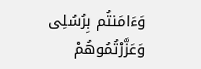وَءَامَنتُم بِرُسُلِى وَعَزَّرْتُمُوهُمْ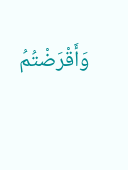وَأَقْرَضْتُمُ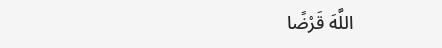اللَّهَ قَرْضًا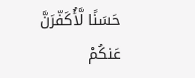حَسَنًا لَّأُكَفّرَنَّ عَنكُمْ